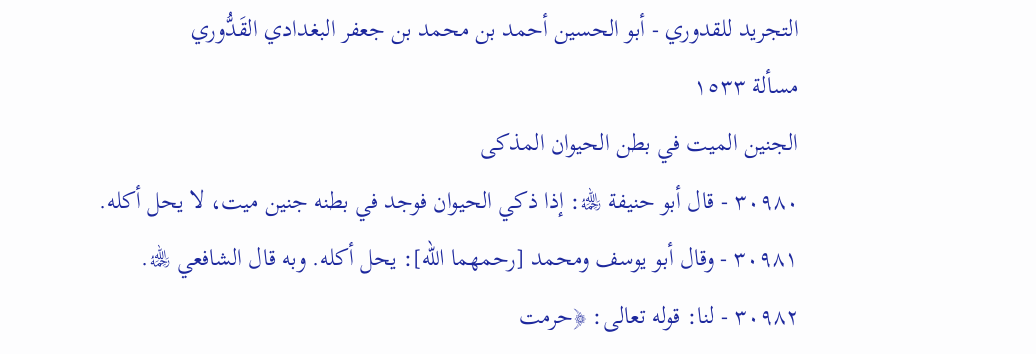التجريد للقدوري - أبو الحسين أحمد بن محمد بن جعفر البغدادي القَدُّوري
مسألة ١٥٣٣
الجنين الميت في بطن الحيوان المذكى
٣٠٩٨٠ - قال أبو حنيفة ﵀: إذا ذكي الحيوان فوجد في بطنه جنين ميت، لا يحل أكله.
٣٠٩٨١ - وقال أبو يوسف ومحمد [رحمهما الله]: يحل أكله. وبه قال الشافعي ﵀.
٣٠٩٨٢ - لنا: قوله تعالى: ﴿حرمت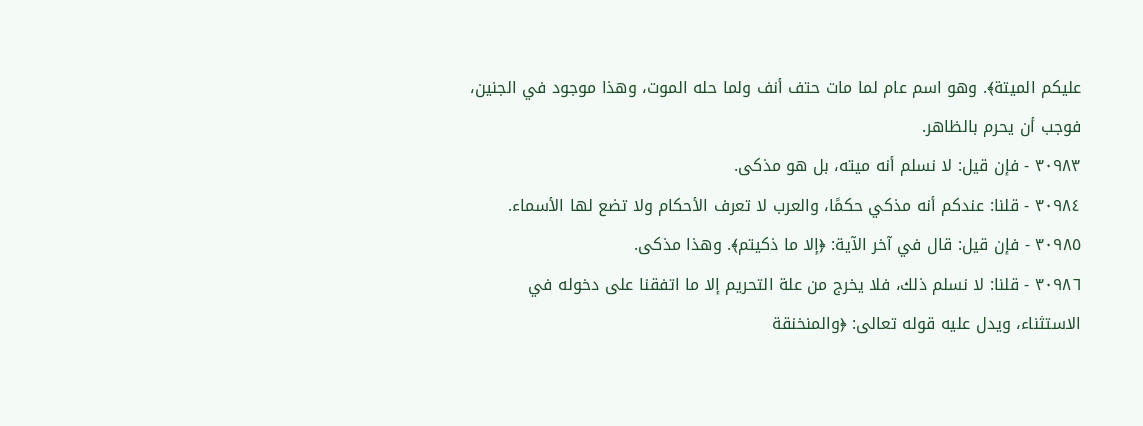عليكم الميتة﴾. وهو اسم عام لما مات حتف أنف ولما حله الموت، وهذا موجود في الجنين، فوجب أن يحرم بالظاهر.
٣٠٩٨٣ - فإن قيل: لا نسلم أنه ميته، بل هو مذكى.
٣٠٩٨٤ - قلنا: عندكم أنه مذكي حكمًا، والعرب لا تعرف الأحكام ولا تضع لها الأسماء.
٣٠٩٨٥ - فإن قيل: قال في آخر الآية: ﴿إلا ما ذكيتم﴾. وهذا مذكى.
٣٠٩٨٦ - قلنا: لا نسلم ذلك، فلا يخرج من علة التحريم إلا ما اتفقنا على دخوله في الاستثناء، ويدل عليه قوله تعالى: ﴿والمنخنقة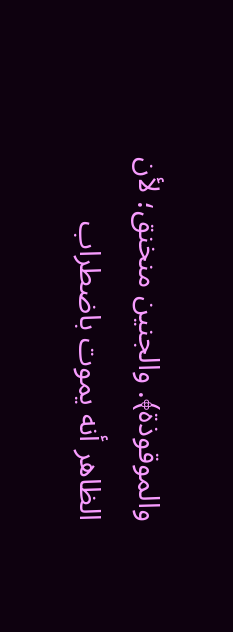والموقوذة﴾. والجنين منخنق؛ لأن الظاهر أنه يموت باضطراب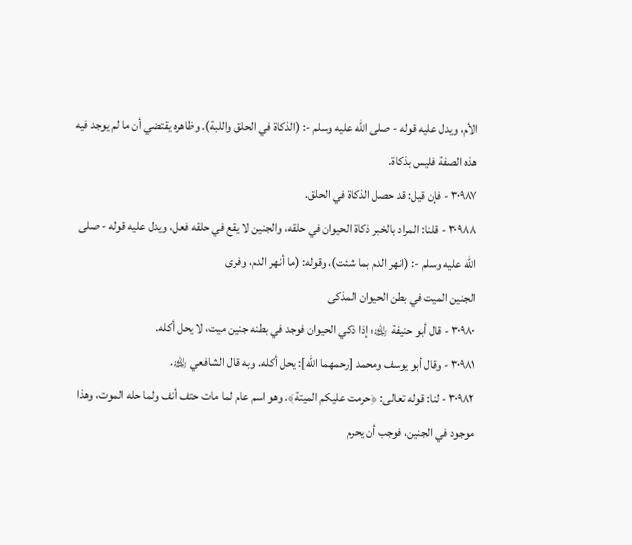الأم، ويدل عليه قوله - صلى الله عليه وسلم -: (الذكاة في الحلق واللبة). وظاهره يقتضي أن ما لم يوجد فيه هذه الصفة فليس بذكاة.
٣٠٩٨٧ - فإن قيل: قد حصل الذكاة في الحلق.
٣٠٩٨٨ - قلنا: المراد بالخبر ذكاة الحيوان في حلقه، والجنين لا يقع في حلقه فعل، ويدل عليه قوله - صلى الله عليه وسلم -: (انهر الدم بما شئت)، وقوله: (ما أنهر الدم، وفرى
الجنين الميت في بطن الحيوان المذكى
٣٠٩٨٠ - قال أبو حنيفة ﵀: إذا ذكي الحيوان فوجد في بطنه جنين ميت، لا يحل أكله.
٣٠٩٨١ - وقال أبو يوسف ومحمد [رحمهما الله]: يحل أكله. وبه قال الشافعي ﵀.
٣٠٩٨٢ - لنا: قوله تعالى: ﴿حرمت عليكم الميتة﴾. وهو اسم عام لما مات حتف أنف ولما حله الموت، وهذا موجود في الجنين، فوجب أن يحرم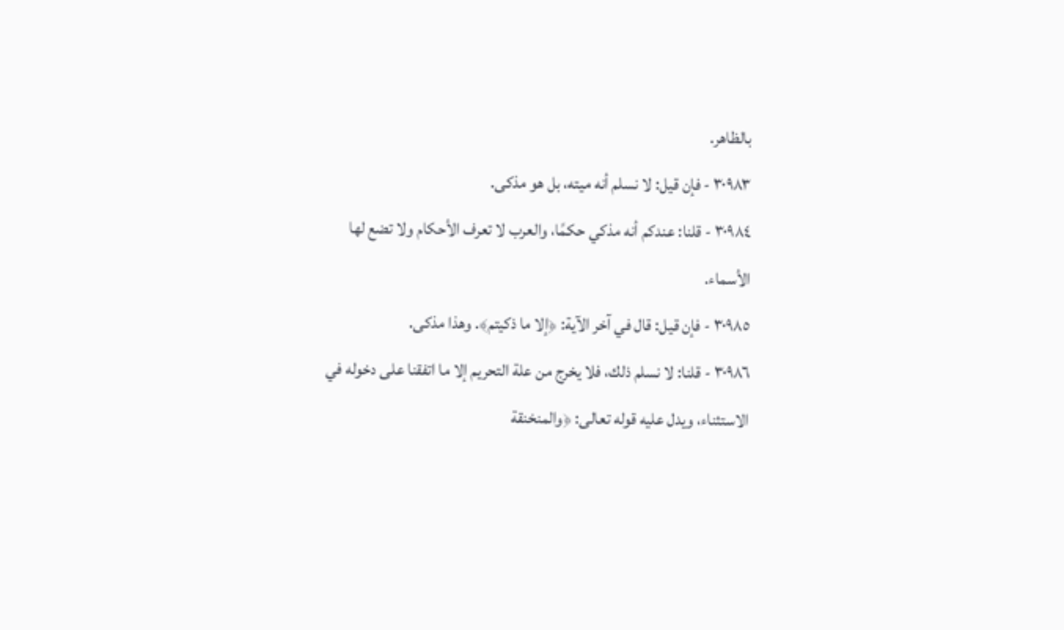بالظاهر.
٣٠٩٨٣ - فإن قيل: لا نسلم أنه ميته، بل هو مذكى.
٣٠٩٨٤ - قلنا: عندكم أنه مذكي حكمًا، والعرب لا تعرف الأحكام ولا تضع لها الأسماء.
٣٠٩٨٥ - فإن قيل: قال في آخر الآية: ﴿إلا ما ذكيتم﴾. وهذا مذكى.
٣٠٩٨٦ - قلنا: لا نسلم ذلك، فلا يخرج من علة التحريم إلا ما اتفقنا على دخوله في الاستثناء، ويدل عليه قوله تعالى: ﴿والمنخنقة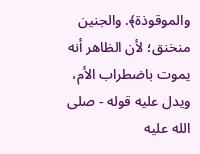والموقوذة﴾. والجنين منخنق؛ لأن الظاهر أنه يموت باضطراب الأم، ويدل عليه قوله - صلى الله عليه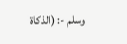وسلم -: (الذكاة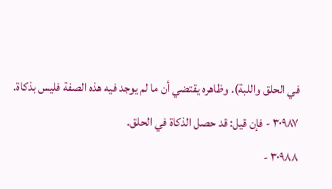في الحلق واللبة). وظاهره يقتضي أن ما لم يوجد فيه هذه الصفة فليس بذكاة.
٣٠٩٨٧ - فإن قيل: قد حصل الذكاة في الحلق.
٣٠٩٨٨ -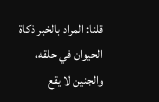قلنا: المراد بالخبر ذكاة الحيوان في حلقه، والجنين لا يقع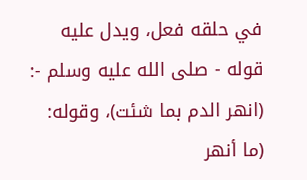في حلقه فعل، ويدل عليه قوله - صلى الله عليه وسلم -: (انهر الدم بما شئت)، وقوله: (ما أنهر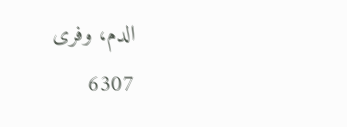الدم، وفرى
6307